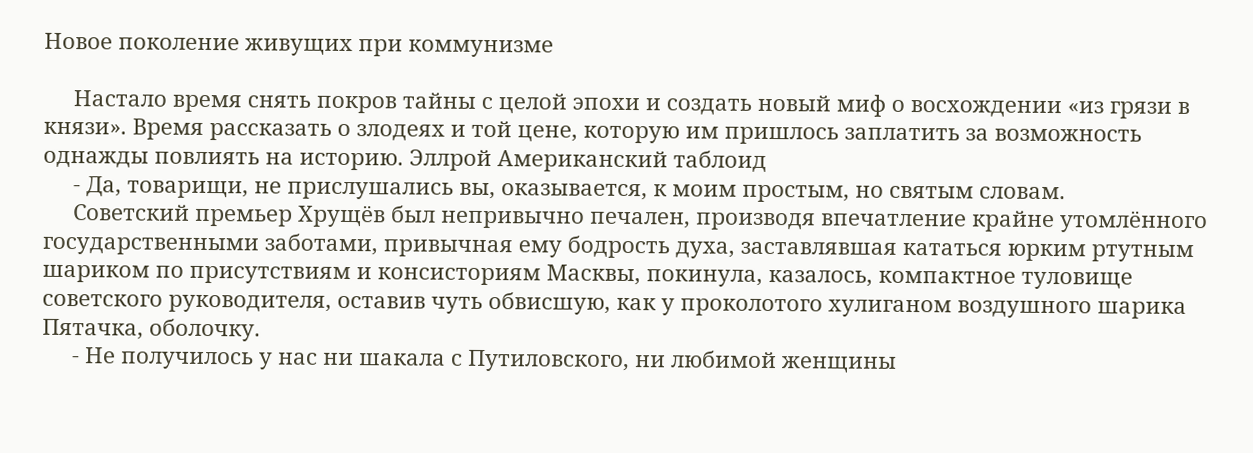Новое поколение живущих при коммунизме

     Настало время снять покров тайны с целой эпохи и создать новый миф о восхождении «из грязи в князи». Время рассказать о злодеях и той цене, которую им пришлось заплатить за возможность однажды повлиять на историю. Эллрой Американский таблоид
     - Да, товарищи, не прислушались вы, оказывается, к моим простым, но святым словам.
     Советский премьер Хрущёв был непривычно печален, производя впечатление крайне утомлённого государственными заботами, привычная ему бодрость духа, заставлявшая кататься юрким ртутным шариком по присутствиям и консисториям Масквы, покинула, казалось, компактное туловище советского руководителя, оставив чуть обвисшую, как у проколотого хулиганом воздушного шарика Пятачка, оболочку.
     - Не получилось у нас ни шакала с Путиловского, ни любимой женщины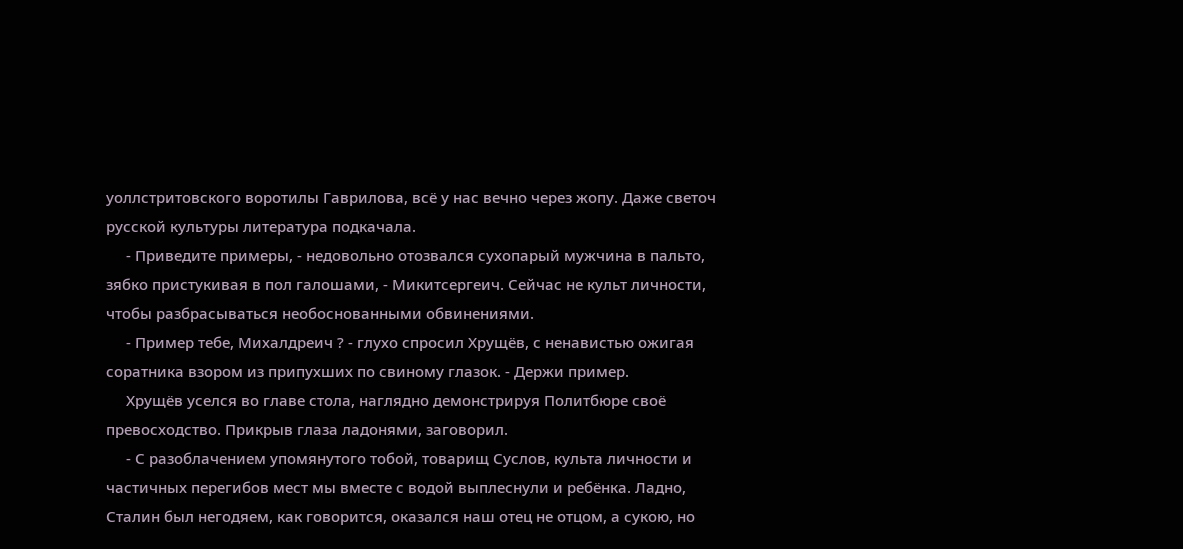уоллстритовского воротилы Гаврилова, всё у нас вечно через жопу. Даже светоч русской культуры литература подкачала.
     - Приведите примеры, - недовольно отозвался сухопарый мужчина в пальто, зябко пристукивая в пол галошами, - Микитсергеич. Сейчас не культ личности, чтобы разбрасываться необоснованными обвинениями.
     - Пример тебе, Михалдреич ? - глухо спросил Хрущёв, с ненавистью ожигая соратника взором из припухших по свиному глазок. - Держи пример.
     Хрущёв уселся во главе стола, наглядно демонстрируя Политбюре своё превосходство. Прикрыв глаза ладонями, заговорил.
     - С разоблачением упомянутого тобой, товарищ Суслов, культа личности и частичных перегибов мест мы вместе с водой выплеснули и ребёнка. Ладно, Сталин был негодяем, как говорится, оказался наш отец не отцом, а сукою, но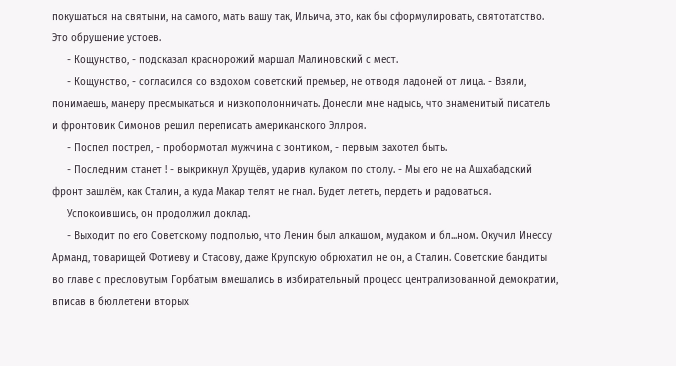покушаться на святыни, на самого, мать вашу так, Ильича, это, как бы сформулировать, святотатство. Это обрушение устоев.
     - Кощунство, - подсказал краснорожий маршал Малиновский с мест.
     - Кощунство, - согласился со вздохом советский премьер, не отводя ладоней от лица. - Взяли, понимаешь, манеру пресмыкаться и низкополонничать. Донесли мне надысь, что знаменитый писатель и фронтовик Симонов решил переписать американского Эллроя.
     - Поспел пострел, - пробормотал мужчина с зонтиком, - первым захотел быть.
     - Последним станет ! - выкрикнул Хрущёв, ударив кулаком по столу. - Мы его не на Ашхабадский фронт зашлём, как Сталин, а куда Макар телят не гнал. Будет лететь, пердеть и радоваться.
     Успокоившись, он продолжил доклад.
     - Выходит по его Советскому подполью, что Ленин был алкашом, мудаком и бл...ном. Окучил Инессу Арманд, товарищей Фотиеву и Стасову, даже Крупскую обрюхатил не он, а Сталин. Советские бандиты во главе с пресловутым Горбатым вмешались в избирательный процесс централизованной демократии, вписав в бюллетени вторых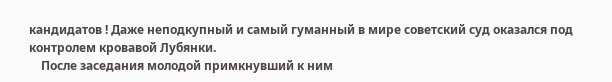кандидатов ! Даже неподкупный и самый гуманный в мире советский суд оказался под контролем кровавой Лубянки.
    После заседания молодой примкнувший к ним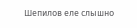Шепилов еле слышно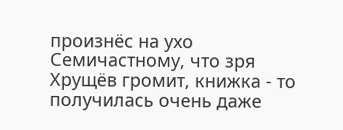произнёс на ухо Семичастному, что зря Хрущёв громит, книжка - то получилась очень даже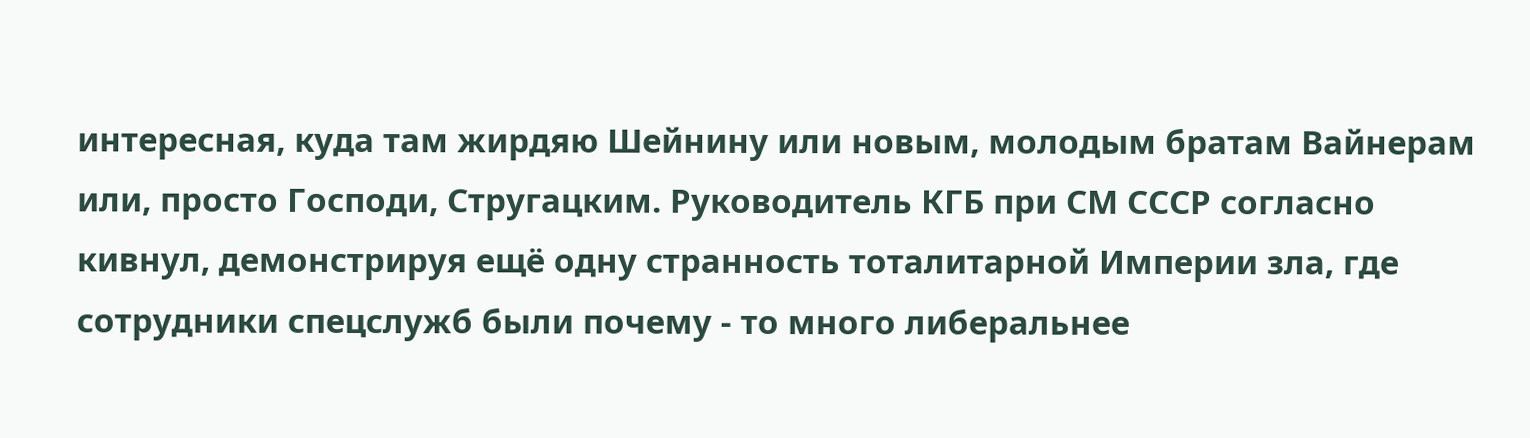интересная, куда там жирдяю Шейнину или новым, молодым братам Вайнерам или, просто Господи, Стругацким. Руководитель КГБ при СМ СССР согласно кивнул, демонстрируя ещё одну странность тоталитарной Империи зла, где сотрудники спецслужб были почему - то много либеральнее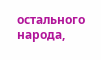остального народа,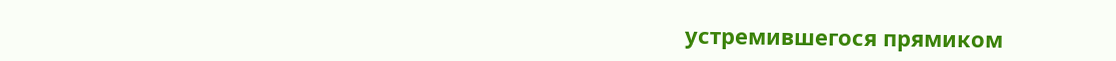устремившегося прямиком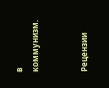в коммунизм.


Рецензии